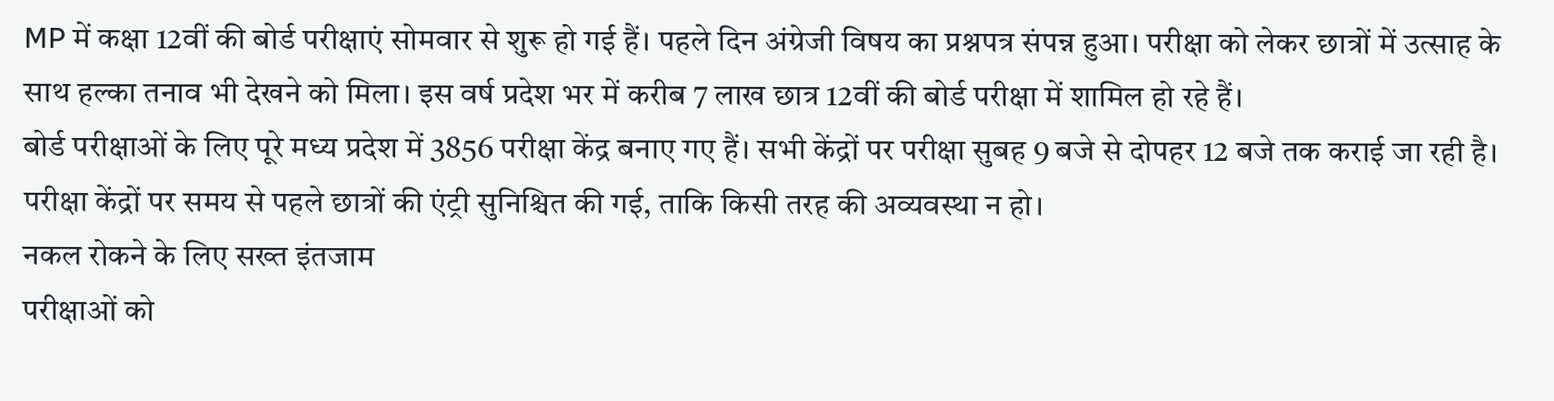MP में कक्षा 12वीं की बोर्ड परीक्षाएं सोमवार से शुरू हो गई हैं। पहले दिन अंग्रेजी विषय का प्रश्नपत्र संपन्न हुआ। परीक्षा को लेकर छात्रों में उत्साह के साथ हल्का तनाव भी देखने को मिला। इस वर्ष प्रदेश भर में करीब 7 लाख छात्र 12वीं की बोर्ड परीक्षा में शामिल हो रहे हैं।
बोर्ड परीक्षाओं के लिए पूरे मध्य प्रदेश में 3856 परीक्षा केंद्र बनाए गए हैं। सभी केंद्रों पर परीक्षा सुबह 9 बजे से दोपहर 12 बजे तक कराई जा रही है। परीक्षा केंद्रों पर समय से पहले छात्रों की एंट्री सुनिश्चित की गई, ताकि किसी तरह की अव्यवस्था न हो।
नकल रोकने के लिए सख्त इंतजाम
परीक्षाओं को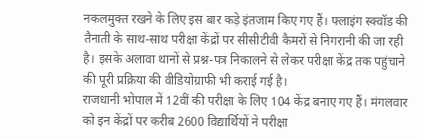नकलमुक्त रखने के लिए इस बार कड़े इंतजाम किए गए हैं। फ्लाइंग स्क्वॉड की तैनाती के साथ-साथ परीक्षा केंद्रों पर सीसीटीवी कैमरों से निगरानी की जा रही है। इसके अलावा थानों से प्रश्न-पत्र निकालने से लेकर परीक्षा केंद्र तक पहुंचाने की पूरी प्रक्रिया की वीडियोग्राफी भी कराई गई है।
राजधानी भोपाल में 12वीं की परीक्षा के लिए 104 केंद्र बनाए गए हैं। मंगलवार को इन केंद्रों पर करीब 2600 विद्यार्थियों ने परीक्षा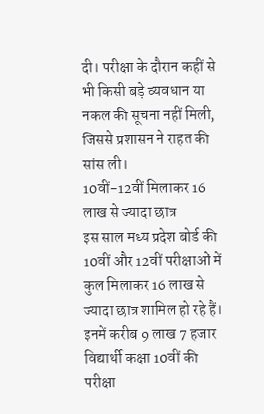दी। परीक्षा के दौरान कहीं से भी किसी बड़े व्यवधान या नकल की सूचना नहीं मिली, जिससे प्रशासन ने राहत की सांस ली।
10वीं-12वीं मिलाकर 16 लाख से ज्यादा छात्र
इस साल मध्य प्रदेश बोर्ड की 10वीं और 12वीं परीक्षाओं में कुल मिलाकर 16 लाख से ज्यादा छात्र शामिल हो रहे हैं। इनमें करीब 9 लाख 7 हजार विद्यार्थी कक्षा 10वीं की परीक्षा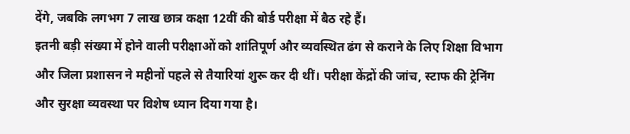देंगे, जबकि लगभग 7 लाख छात्र कक्षा 12वीं की बोर्ड परीक्षा में बैठ रहे हैं।
इतनी बड़ी संख्या में होने वाली परीक्षाओं को शांतिपूर्ण और व्यवस्थित ढंग से कराने के लिए शिक्षा विभाग और जिला प्रशासन ने महीनों पहले से तैयारियां शुरू कर दी थीं। परीक्षा केंद्रों की जांच, स्टाफ की ट्रेनिंग और सुरक्षा व्यवस्था पर विशेष ध्यान दिया गया है।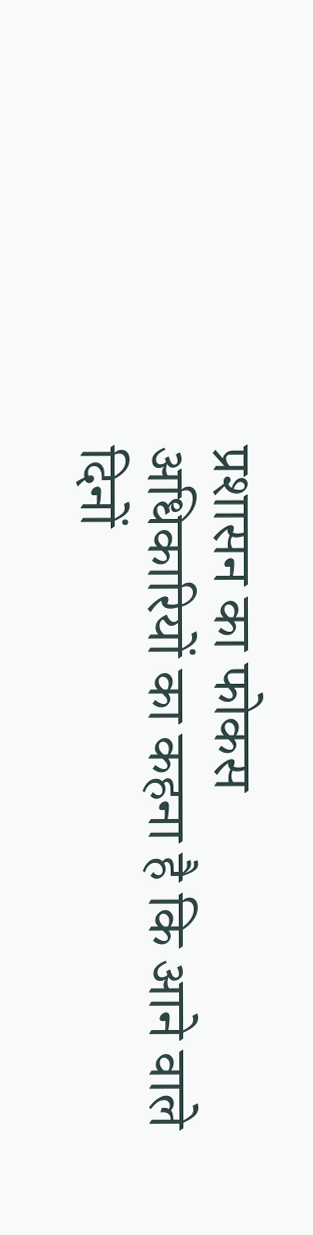प्रशासन का फोकस
अधिकारियों का कहना है कि आने वाले दिनों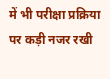में भी परीक्षा प्रक्रिया पर कड़ी नजर रखी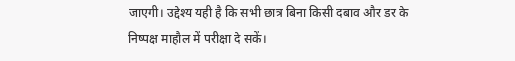जाएगी। उद्देश्य यही है कि सभी छात्र बिना किसी दबाव और डर के निष्पक्ष माहौल में परीक्षा दे सकें।